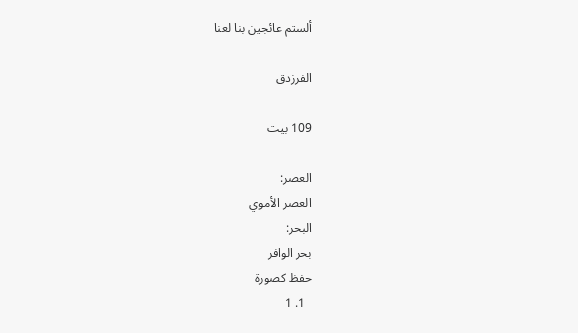ألستم عائجين بنا لعنا

الفرزدق

109 بيت

العصر:
العصر الأموي
البحر:
بحر الوافر
حفظ كصورة
  1. 1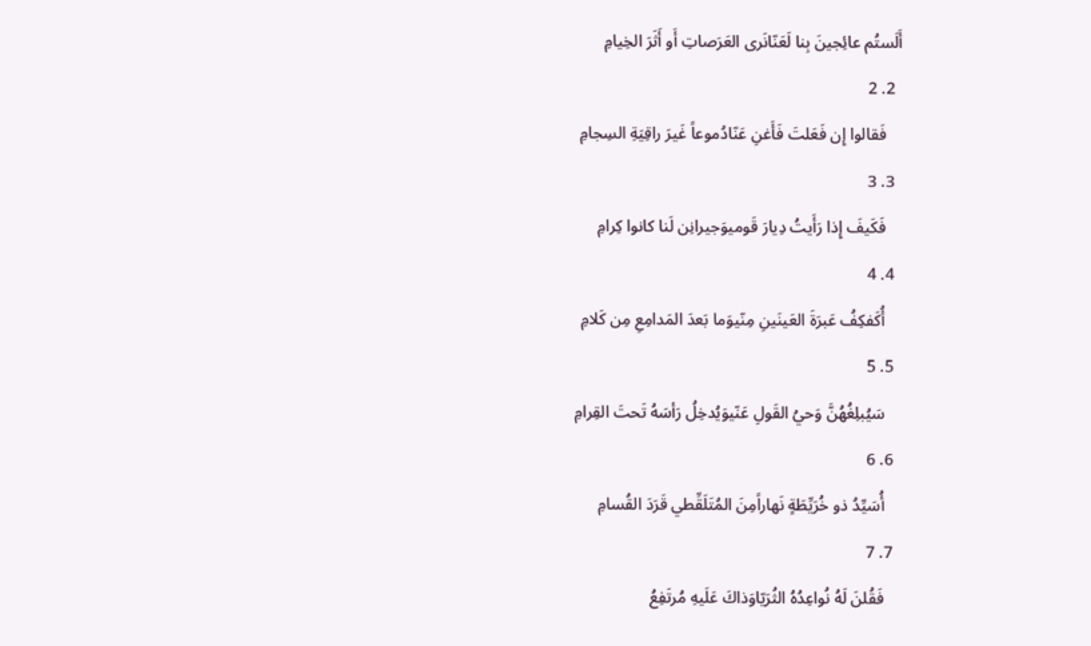أَلَستُم عائِجينَ بِنا لَعَنّانَرى العَرَصاتِ أَو أَثَرَ الخِيامِ
  2. 2
    فَقالوا إِن فَعَلتَ فَأَغنِ عَنّادُموعاً غَيرَ راقِيَةِ السِجامِ
  3. 3
    فَكَيفَ إِذا رَأَيتُ دِيارَ قَوميوَجيرانِن لَنا كانوا كِرامِ
  4. 4
    أُكَفكِفُ عَبرَةَ العَينَينِ مِنّيوَما بَعدَ المَدامِعِ مِن كَلامِ
  5. 5
    سَيُبلِغُهُنَّ وَحيُ القَولِ عَنّيوَيُدخِلُ رَأسَهُ تَحتَ القِرامِ
  6. 6
    أُسَيِّدُ ذو خُرَيِّطَةٍ نَهاراًمِنَ المُتَلَقِّطي قَرَدَ القُسامِ
  7. 7
    فَقُلنَ لَهُ نُواعِدُهُ الثُرَيّاوَذاكَ عَلَيهِ مُرتَفِعُ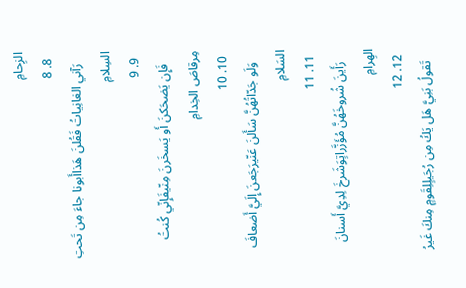الزِحامِ
  8. 8
    رَآني الغانِياتُ فَقُلنَ هَذاأَبونا جاءَ مِن تَحتِ السِلامِ
  9. 9
    فَإِن يَضحَكنَ أَو يَسخَرنَ مِنّيفَإِنّي كُنتُ مِرقاصَ الخِدامِ
  10. 10
    وَلَو جَدّاتُهُنَّ سَأَلنَ عَنّيرَجَعنَ إِلَيَّ أَضعافَ السَلامِ
  11. 11
    رَأَينَ شُروخَهُنَّ مُؤَزَّراتٍوَشَرخَ لِدِيَّ أَسنانَ الهِرامِ
  12. 12
    تَقولُ بَنِيَّ هَل يَكُ مِن رُجَيلٍلِقَومٍ مِنكَ غَيرُ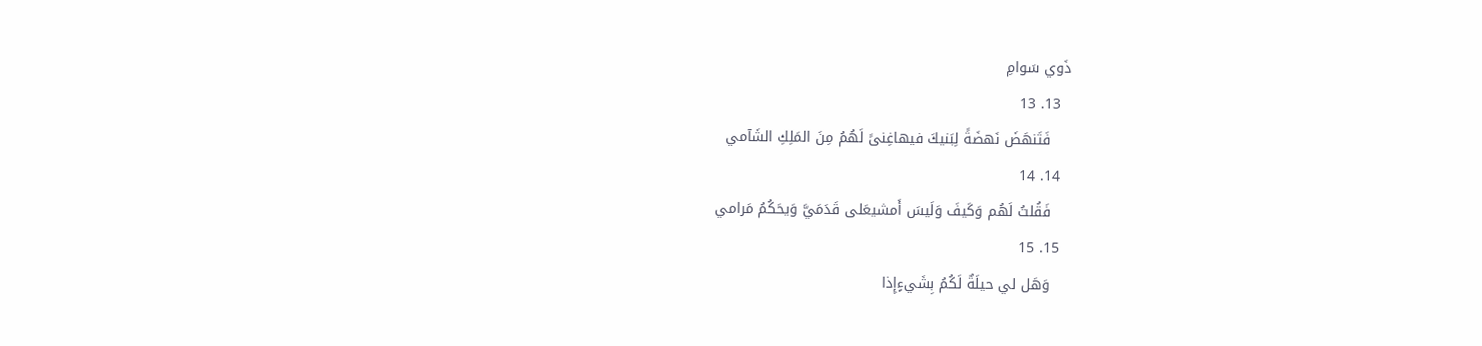ذَوي سَوامِ
  13. 13
    فَتَنهَضَ نَهضَةً لِبَنيكَ فيهاغِنىً لَهُمُ مِنَ المَلِكِ الشَآمي
  14. 14
    فَقُلتُ لَهُم وَكَيفَ وَلَيسَ أَمشيعَلى قَدَمَيَّ وَيحَكُمُ مَرامي
  15. 15
    وَهَل لي حيلَةٌ لَكُمُ بِشَيءٍإِذا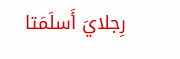رِجلايَ أَسلَمَتا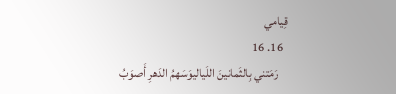قِيامي
  16. 16
    رَمَتني بِالثَمانينَ اللَياليوَسَهمُ الدَهرِ أَصوَبُ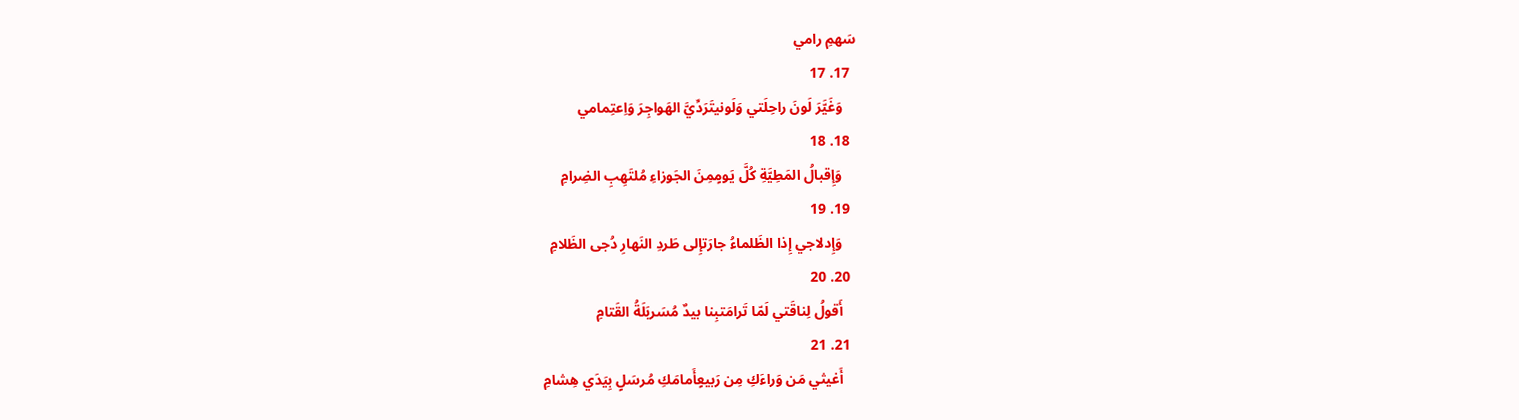سَهمِ رامي
  17. 17
    وَغَيَّرَ لَونَ راحِلَتي وَلَونيتَرَدِّيَّ الهَواجِرَ وَاِعتِمامي
  18. 18
    وَإِقبالُ المَطِيَّةِ كُلَّ يَومٍمِنَ الجَوزاءِ مُلتَهِبِ الضِرامِ
  19. 19
    وَإِدلاجي إِذا الظَلماءُ جارَتإِلى طَردِ النَهارِ دُجى الظَلامِ
  20. 20
    أَقولُ لِناقَتي لَمّا تَرامَتبِنا بيدٌ مُسَربَلَةُ القَتامِ
  21. 21
    أَغيثي مَن وَراءَكِ مِن رَبيعٍأَمامَكِ مُرسَلٍ بِيَدَي هِشامِ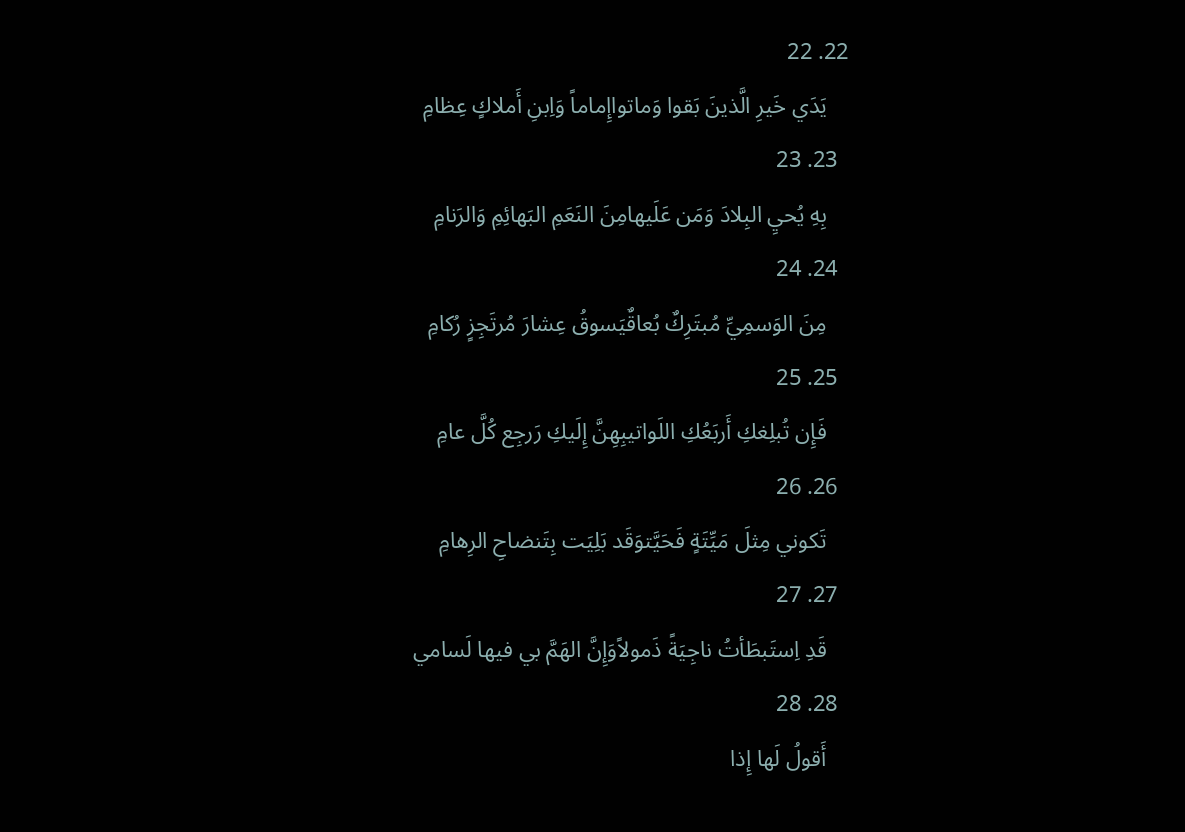22. 22
    يَدَي خَيرِ الَّذينَ بَقوا وَماتواإِماماً وَاِبنِ أَملاكٍ عِظامِ
  23. 23
    بِهِ يُحيِ البِلادَ وَمَن عَلَيهامِنَ النَعَمِ البَهائِمِ وَالرَنامِ
  24. 24
    مِنَ الوَسمِيِّ مُبتَرِكٌ بُعاقٌيَسوقُ عِشارَ مُرتَجِزٍ رُكامِ
  25. 25
    فَإِن تُبلِغكِ أَربَعُكِ اللَواتيبِهِنَّ إِلَيكِ رَرجِع كُلَّ عامِ
  26. 26
    تَكوني مِثلَ مَيِّتَةٍ فَحَيَّتوَقَد بَلِيَت بِتَنضاحِ الرِهامِ
  27. 27
    قَدِ اِستَبطَأتُ ناجِيَةً ذَمولاًوَإِنَّ الهَمَّ بي فيها لَسامي
  28. 28
    أَقولُ لَها إِذا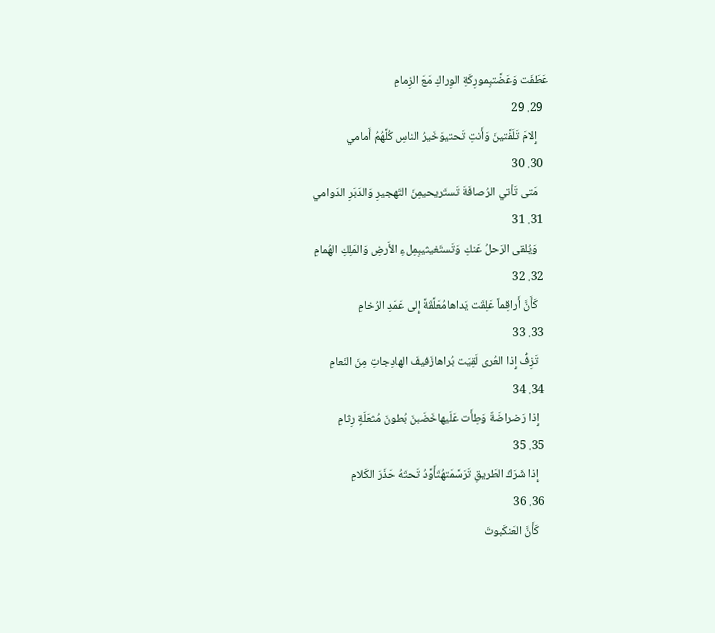عَطَفَت وَعَضَّتبِمورِكَةِ الوِراكِ مَعَ الزِمامِ
  29. 29
    إِلامَ تَلَفَّتينَ وَأَنتِ تَحتيوَخَيرُ الناسِ كُلَّهُمُ أَمامي
  30. 30
    مَتى تَأتي الرُصافَةَ تَستَريحيمِنَ التَهجيرِ وَالدَبَرِ الدَوامي
  31. 31
    وَيُلقى الرَحلُ عَنكِ وَتَستَغيثيبِمِلءِ الأَرضِ وَالمَلِكِ الهُمامِ
  32. 32
    كَأَنَّ أَراقِماً عَلِقَت يَداهامُعَلَّقَةً إِلى عَمَدِ الرُخامِ
  33. 33
    تَزِفُّ إِذا العُرى لَقِيَت بُراهازَفيفَ الهادِجاتِ مِنَ النَعامِ
  34. 34
    إِذا رَضراضَةٌ وَطِأَت عَلَيهاخَضَبنَ بُطونَ مُثعَلَةٍ رِثامِ
  35. 35
    إِذا شَرَكُ الطَريقِ تَرَسَّمَتهُتَأَوَّدُ تَحتَهُ حَذَرَ الكَلامِ
  36. 36
    كَأَنَّ العَنكَبوتَ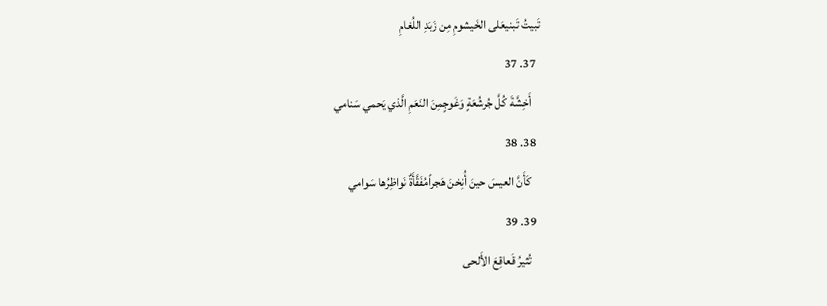تَبيتُ تَبنيعَلى الخَيشومِ مِن زَبَدِ اللُغامِ
  37. 37
    أَخِشَّةَ كُلَّ جُرشُعَةٍ وَغَوجٍمِنَ النَعَمِ الَّذي يَحمي سَنامي
  38. 38
    كَأَنَّ العيسَ حينَ أُنِخنَ هَجراًمُفَقَّأَةٌ نَواظِرُها سَوامي
  39. 39
    تُثيرُ قَعاقِعَ الأَلحى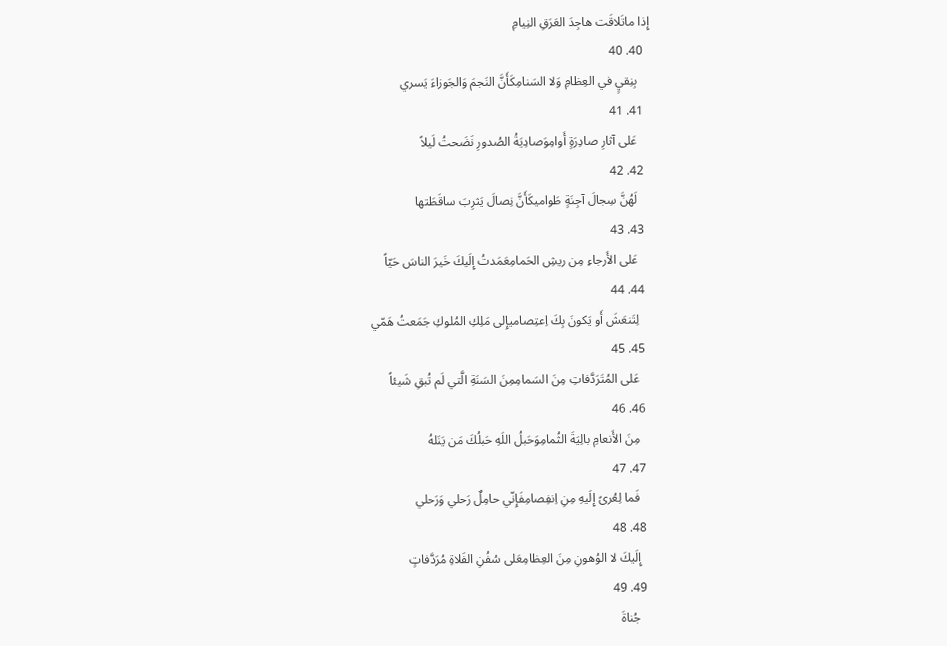إِذا ماتَلاقَت هاجِدَ العَرَقِ النِيامِ
  40. 40
    بِنِقيٍ في العِظامِ وَلا السَنامِكَأَنَّ النَجمَ وَالجَوزاءَ يَسري
  41. 41
    عَلى آثارِ صادِرَةٍ أَوامِوَصادِيَةُ الصُدورِ نَضَحتُ لَيلاً
  42. 42
    لَهُنَّ سِجالَ آجِنَةٍ طَواميكَأَنَّ نِصالَ يَثرِبَ ساقَطَتها
  43. 43
    عَلى الأَرجاءِ مِن ريشِ الحَمامِعَمَدتُ إِلَيكَ خَيرَ الناسَ حَيّاً
  44. 44
    لِتَنعَشَ أَو يَكونَ بِكَ اِعتِصاميإِلى مَلِكِ المُلوكِ جَمَعتُ هَمّي
  45. 45
    عَلى المُتَرَدَّفاتِ مِنَ السَمامِمِنَ السَنَةِ الَّتي لَم تُبقِ شَيئاً
  46. 46
    مِنَ الأَنعامِ بالِيَةَ الثُمامِوَحَبلُ اللَهِ حَبلُكَ مَن يَنَلهُ
  47. 47
    فَما لِعُرىً إِلَيهِ مِنِ اِنفِصامِفَإِنّي حامِلٌ رَحلي وَرَحلي
  48. 48
    إِلَيكَ لا الوُهونِ مِنَ العِظامِعَلى سُفُنِ الفَلاةِ مُرَدَّفاتٍ
  49. 49
    جُناةَ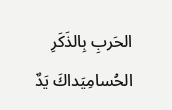الحَربِ بِالذَكَرِ الحُسامِيَداكَ يَدٌ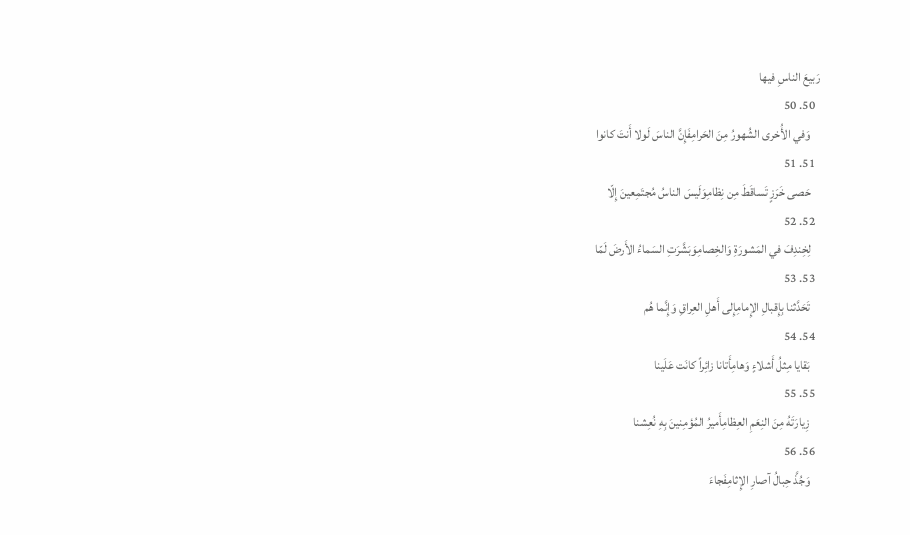رَبيعَ الناسِ فيها
  50. 50
    وَفي الأُخرى الشُهورُ مِنَ الحَرامِفَإِنَّ الناسَ لَولا أَنتَ كانوا
  51. 51
    حَصى خَرَزٍ تَساقَطَ مِن نِظامِوَلَيسَ الناسُ مُجتَمِعينَ إِلّا
  52. 52
    لِخِندِفَ في المَشورَةِ وَالخِصامِوَبَشَّرَتِ السَماءُ الأَرضَ لَمّا
  53. 53
    تَحَدَّثنا بِإِقبالِ الإِمامِإِلى أَهلِ العِراقِ وَإِنَّما هُم
  54. 54
    بَقايا مِثلُ أَشلاءٍ وَهامِأَتانا زائِراً كانَت عَلَينا
  55. 55
    زِيارَتَهُ مِنَ النِعَمِ العِظامِأَميرُ المُؤمِنينَ بِهِ نُعِشنا
  56. 56
    وَجُذَّ حِبالُ آصارِ الإِثامِفَجاءَ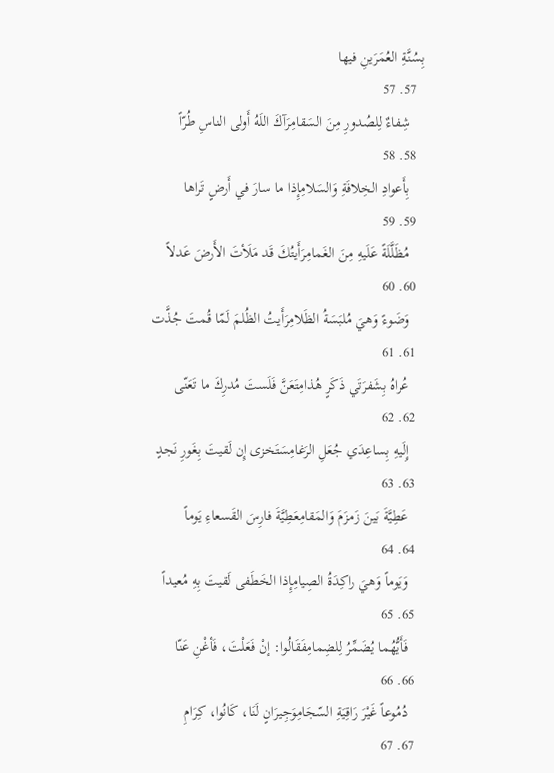بِسُنَّةِ العُمَرَينِ فيها
  57. 57
    شِفاءٌ لِلصُدورِ مِنَ السَقامِرَآكَ اللَهُ أَولى الناسِ طُرّاً
  58. 58
    بِأَعوادِ الخِلافَةِ وَالسَلامِإِذا ما سارَ في أَرضٍ تَراها
  59. 59
    مُظَلَّلَةً عَلَيهِ مِنَ الغَمامِرَأَيتُكَ قَد مَلَأتَ الأَرضَ عَدلاً
  60. 60
    وَضَوءً وَهيَ مُلبَسَةُ الظَلامِرَأَيتُ الظُلمَ لَمّا قُمتَ جُذَّت
  61. 61
    عُراهُ بِشَفرَتَي ذَكَرٍ هُذامِتَعَنَّ فَلَستَ مُدرِكَ ما تَعَنّى
  62. 62
    إِلَيهِ بِساعِدَي جُعَلِ الرَغامِسَتَخزى إِن لَقيتَ بِغَورِ نَجدٍ
  63. 63
    عَطِيَّةَ بَينَ زَمزَمَ وَالمَقامِعَطِيَّةَ فارِسَ القَسعاءِ يَوماً
  64. 64
    وَيَوماً وَهيَ راكِدَةُ الصِيامِإِذا الخَطَفى لَقيتَ بِهِ مُعيداً
  65. 65
    فَأَيُّهُما يُضَمِّرُ لِلضِمامِفَقَالُوا: إنْ فَعَلْتَ، فَأغْنِ عَنّا
  66. 66
    دُمُوعاً غَيْرَ رَاقِيَةِ السّجَامِوَجِيرَانٍ لَنَا، كَانُوا، كِرَامِ
  67. 67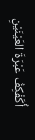أُكَفْكِفُ عَبْرَةَ العَيْنَيْنِ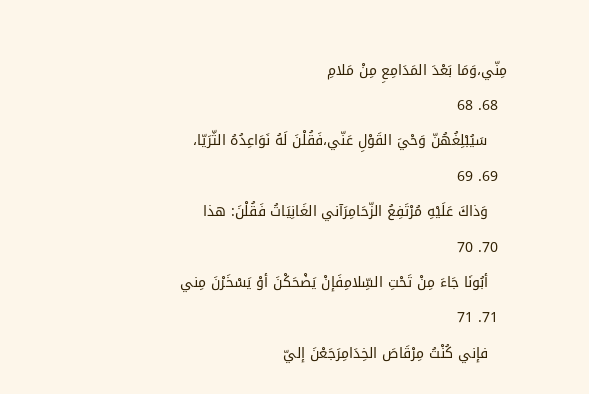مِنّي،وَمَا بَعْدَ المَدَامِعِ مِنْ مَلامِ
  68. 68
    سَيُبْلِغُهُنّ وَحْيَ القَوْلِ عَنّي،فَقُلْنَ لَهُ نَوَاعِدُهُ الثّرَيّا،
  69. 69
    وَذاكَ عَلَيْهِ مُرْتَفِعُ الزّحَامِرَآني الغَانِيَاتُ فَقُلْنَ: هذا
  70. 70
    أبُونَا جَاءَ مِنْ تَحْتِ السِّلامِفَإنْ يَضْحَكْنَ أوْ يَسْخَرْنَ مِني
  71. 71
    فإني كُنْتُ مِرْقَاصَ الخِدَامِرَجَعْنَ إليّ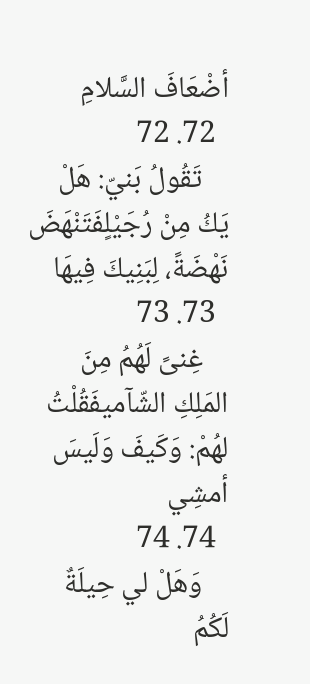أضْعَافَ السَّلامِ
  72. 72
    تَقُولُ بَنيّ: هَلْ يَكُ مِنْ رُجَيْلٍفَتَنْهَضَ نَهْضَةً، لِبَنِيكَ فِيهَا
  73. 73
    غِنىً لَهُمُ مِنَ المَلِكِ الشّآميفَقُلْتُ لهُمْ: وَكَيفَ وَلَيسَ أمشِي
  74. 74
    وَهَلْ لي حِيلَةٌ لَكُمُ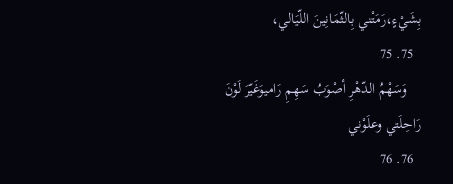بِشَيْءٍ،رَمَتْني بِالثّمَانِينَ اللّيَالي،
  75. 75
    وَسَهْمُ الدّهْرِ أصْوَبُ سَهِمِ رَاميوَغَيّرَ لَوْنَ رَاحِلَتي وعلَوْني
  76. 76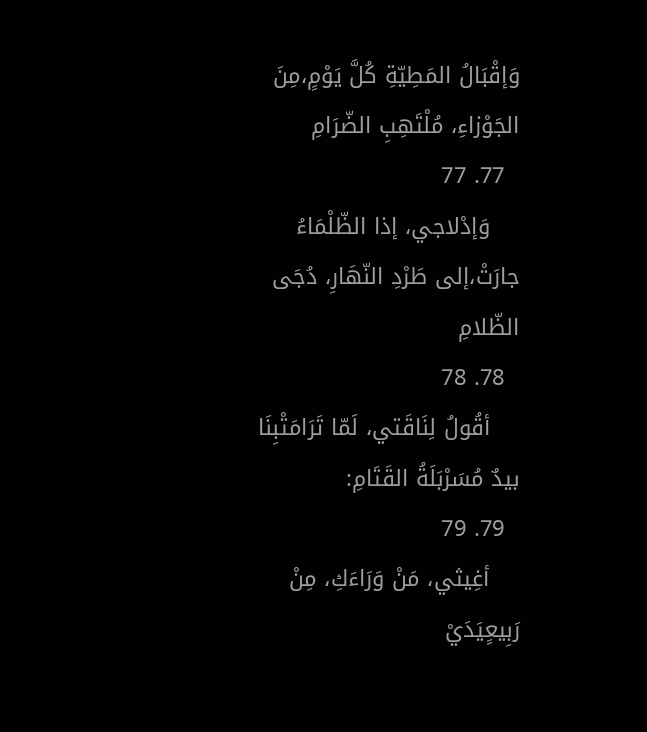وَإقْبَالُ المَطِيّةِ كُلَّ يَوْمٍ،مِنَ الجَوْزاءِ، مُلْتَهِبِ الضّرَامِ
  77. 77
    وَإدْلاجي، إذا الظّلْمَاءُ جارَتْ،إلى طَرْدِ النّهَارِ، دُجَى الظّلامِ
  78. 78
    أقُولُ لِنَاقَتي، لَمّا تَرَامَتْبِنَا بيدٌ مُسَرْبَلَةُ القَتَامِ:
  79. 79
    أغِيثي، مَنْ وَرَاءَكِ، مِنْ رَبِيعٍيَدَيْ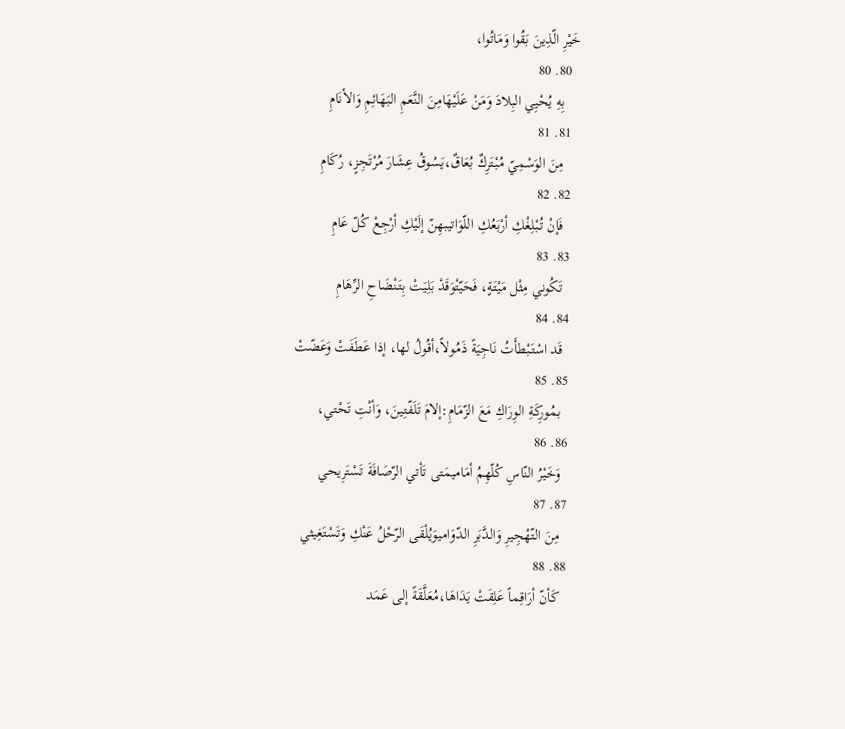خَيْرِ الّذِينَ بَقُوا وَمَاتُوا،
  80. 80
    بِهِ يُحْيِي البِلادَ وَمَنْ عَلَيْهَامِنَ النَّعَمِ البَهَائِمِ وَالأنَامِ
  81. 81
    مِنَ الوَسْمِيّ مُبْتَرِكٌ بُعَاقٌ،يَسُوقُ عِشَارَ مُرْتَجِزٍ، رُكَامِ
  82. 82
    فَإنْ تُبْلِغْكِ أرْبَعُكِ اللّوَاتيبهِنّ إلَيْكِ أرْجِعْ كُلّ عَامِ
  83. 83
    تَكُوني مِثْل مَيْتَةٍ، فَحَيّتْوَقَدْ بَلِيَتْ بِتَنْضَاحِ الرِّهَامِ
  84. 84
    قَد اسْتَبْطأَتُ نَاجِيَةً ذَمُولاً،أقُولُ لها، إذا عَطَفَتْ وَعَضّتْ
  85. 85
    بمُورِكَةِ الوِرَاكِ مَعَ الزّمَامِ:إلامَ تَلَفّتِينَ، وَأنْتِ تَحْتي،
  86. 86
    وَخَيْرُ النّاسِ كُلّهِمُ أمَاميمَتى تَأتي الرّصَافَةَ تَسْتَرِيحي
  87. 87
    مِنَ التّهْجِيرِ وَالدَّبَرِ الدّوَاميوَيُلْقَى الرّحْلُ عَنْكِ وَتَسْتَغِيثي
  88. 88
    كَأنّ أرَاقِماً عَلِقَتْ يَدَاهَا،مُعَلَّقَةً إلى عَمَد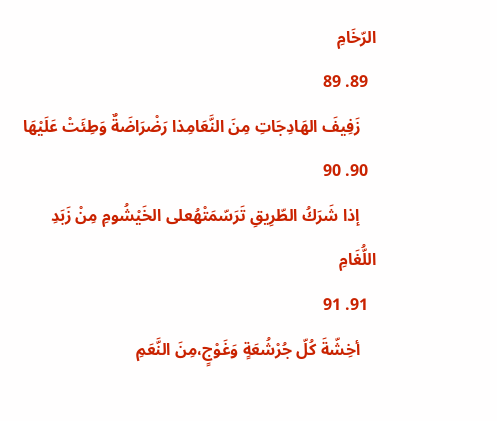الرّخَامِ
  89. 89
    زَفِيفَ الهَادِجَاتِ مِنَ النَّعَامِذا رَضْرَاضَةٌ وَطِئَتْ عَلَيْهَا
  90. 90
    إذا شَرَكُ الطّرِيقِ تَرَسّمَتْهُعلى الخَيْشُومِ مِنْ زَبَدِ اللُّغَامِ
  91. 91
    أخِشّةَ كُلّ جُرْشُعَةٍ وَغَوْجٍ،مِنَ النَّعَمِ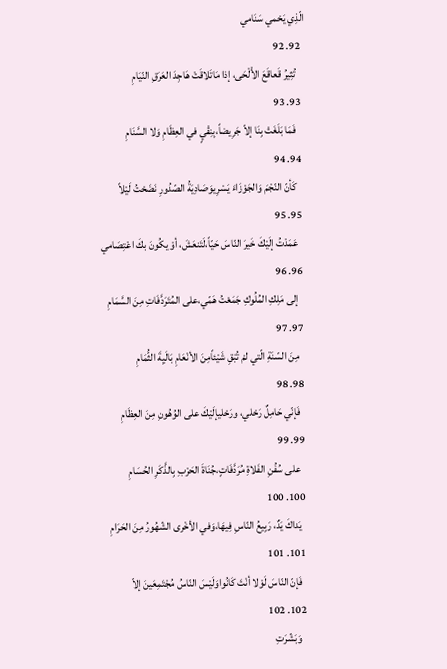الّذِي يَحْمي سَنَامي
  92. 92
    تُثِيرُ قَعاقَعَ الأْلْحَى، إذا مَاتَلاقَتْ هَاجِدَ العَرَقِ النّيَامِ
  93. 93
    فَمَا بَلَغَتْ بِنَا إلاّ جَرِيضاً،بِنِقْيٍ في العِظَامِ وَلا السَّنَامِ
  94. 94
    كَأنّ النّجْمَ وَالجَوْزَاءَ يَسْرِيوَصَادِيَةُ الصّدُورِ نَضَحْتُ لَيْلاً
  95. 95
    عَمَدْتُ إلَيْكَ خَيرَ النّاسَ حَيّاً،لَتَنعَشَ، أوْ يكُونَ بكَ اعْتِصَامي
  96. 96
    إلى مَلِكِ المُلُوكِ جَمَعْتُ هَمّي،على المُتَرَدَّفَاتِ مِنَ السَّمَامِ
  97. 97
    مِنَ السّنَةِ الّتي لمْ تُبْقِ شَيْئاًمِنَ الأنْعَامِ بَالَيِةَ الثُّمَامِ
  98. 98
    فَإنّي حَامِلٌ رَحْلي، ورَحْليإلَيْكَ على الوُهُونِ مِنَ العِظَامِ
  99. 99
    على سُفُنِ الفَلاةِ مُرَدَّفَاتٍ،جُنَاةَ الحَرْبِ بِالذَّكَرِ الحُسَامِ
  100. 100
    يَداكَ يَدٌ، رَبِيعُ النّاسِ فِيهَا،وَفي الأخْرى الشّهُورُ مِنَ الحَرَامِ
  101. 101
    فَإنّ النّاسَ لَوْلا أنْتَ كَانُواوَلَيْسَ النّاسُ مُجْتَمِعَينَ إلاّ
  102. 102
    وَبَشّرَتِ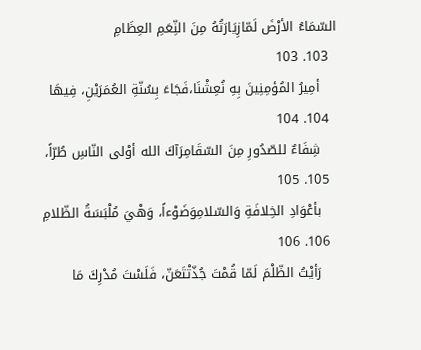السّمَاءُ الأرْضَ لَمّازِيَارَتُهُ مِنَ النِّعَمِ العِظَامِ
  103. 103
    أمِيرُ المُؤمِنِينَ بِهِ نُعِشْنَا،فَجَاءَ بِسُنّةِ العُمَرَيْنِ، فِيهَا
  104. 104
    شِفَاءٌ للصّدُورِ مِنَ السّقَامِرَآكَ الله أوْلى النّاسِ طُرّاً،
  105. 105
    بأعْوَادِ الخِلافَةِ وَالسّلامِوَضَوْءاً، وَهْيَ مُلْبَسَةُ الظّلامِ
  106. 106
    رَأيْتُ الظّلْمَ لَمّا قُمْتَ جُذّتْتَعَنّ، فَلَسْتَ مُدْرِكَ مَا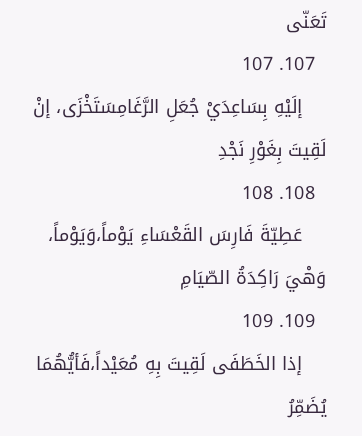تَعَنّى
  107. 107
    إلَيْهِ بِسَاعِدَيْ جُعَلِ الرَّغَامِسَتَخْزَى، إنْ لَقِيتَ بِغَوْرِ نَجْدِ
  108. 108
    عَطِيّةَ فَارِسَ القَعْسَاءِ يَوْماً،وَيَوْماً، وَهْيَ رَاكِدَةُ الصّيَامِ
  109. 109
    إذا الخَطَفَى لَقِيتَ بِهِ مُعَيْداً،فَأيُّهُمَا يُضَمِّرُ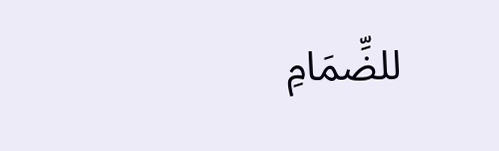للضِّمَامِ